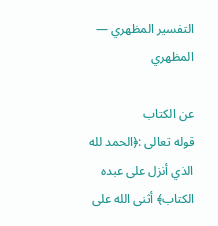التفسير المظهري — المظهري

عن الكتاب
قوله تعالى :﴿الحمد لله الذي أنزل على عبده الكتاب﴾ أثنى الله على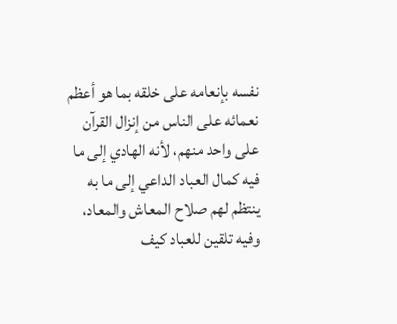نفسه بإنعامه على خلقه بما هو أعظم نعمائه على الناس من إنزال القرآن على واحد منهم، لأنه الهادي إلى ما فيه كمال العباد الداعي إلى ما به ينتظم لهم صلاح المعاش والمعاد، وفيه تلقين للعباد كيف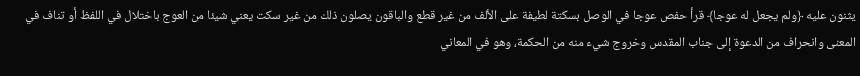يثنون عليه ﴿ولم يجعل له عوجا﴾ قرأ حفص عوجا في الوصل بسكتة لطيفة على الألف من غير قطع والباقون يصلون ذلك من غير سكت يعني شيئا من العوج باختلال في اللفظ أو تناف في المعنى وانحراف من الدعوة إلى جناب المقدس وخروج شيء منه من الحكمة، وهو في المعاني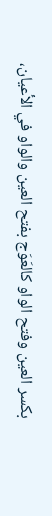بكسر العين وفتح الواو كالعَوَج بفتح العين والواو في الأعيان،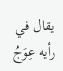يقال في رأيه عِوَجُ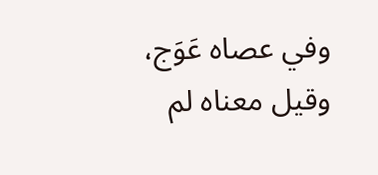وفي عصاه عَوَج، وقيل معناه لم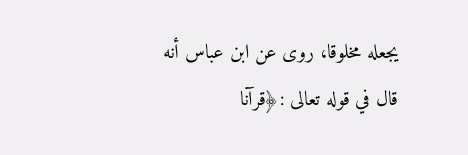يجعله مخلوقا، روى عن ابن عباس أنه قال في قوله تعالى :﴿قرآنا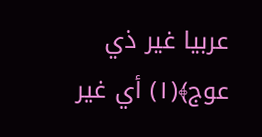عربيا غير ذي عوج﴾(١) أي غير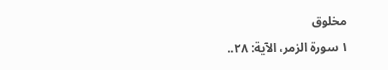مخلوق
١ سورة الزمر، الآية: ٢٨..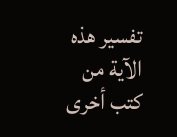تفسير هذه الآية من كتب أخرى